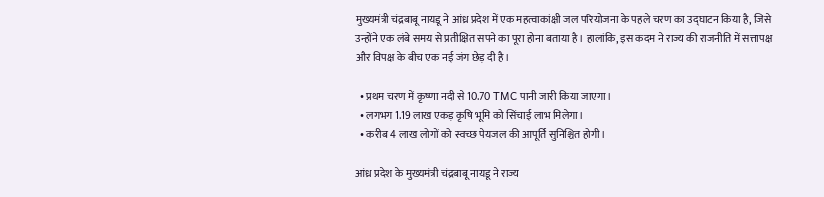मुख्यमंत्री चंद्रबाबू नायडू ने आंध्र प्रदेश में एक महत्वाकांक्षी जल परियोजना के पहले चरण का उद्घाटन किया है, जिसे उन्होंने एक लंबे समय से प्रतीक्षित सपने का पूरा होना बताया है। हालांकि, इस कदम ने राज्य की राजनीति में सत्तापक्ष और विपक्ष के बीच एक नई जंग छेड़ दी है।

  • प्रथम चरण में कृष्णा नदी से 10.70 TMC पानी जारी किया जाएगा।
  • लगभग 1.19 लाख एकड़ कृषि भूमि को सिंचाई लाभ मिलेगा।
  • करीब 4 लाख लोगों को स्वच्छ पेयजल की आपूर्ति सुनिश्चित होगी।

आंध्र प्रदेश के मुख्यमंत्री चंद्रबाबू नायडू ने राज्य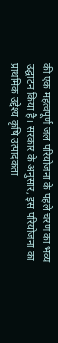की एक महत्वपूर्ण जल परियोजना के पहले चरण का भव्य उद्घाटन किया है। सरकार के अनुसार, इस परियोजना का प्राथमिक उद्देश्य कृषि उत्पादकता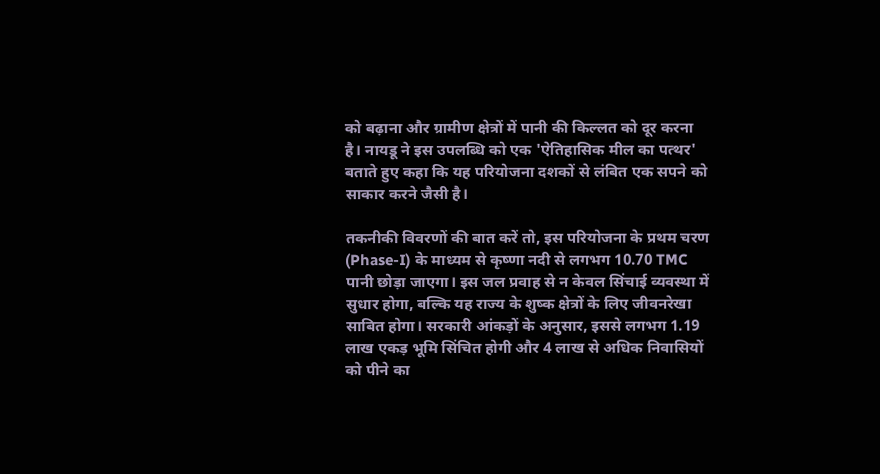को बढ़ाना और ग्रामीण क्षेत्रों में पानी की किल्लत को दूर करना है। नायडू ने इस उपलब्धि को एक 'ऐतिहासिक मील का पत्थर' बताते हुए कहा कि यह परियोजना दशकों से लंबित एक सपने को साकार करने जैसी है।

तकनीकी विवरणों की बात करें तो, इस परियोजना के प्रथम चरण (Phase-I) के माध्यम से कृष्णा नदी से लगभग 10.70 TMC पानी छोड़ा जाएगा। इस जल प्रवाह से न केवल सिंचाई व्यवस्था में सुधार होगा, बल्कि यह राज्य के शुष्क क्षेत्रों के लिए जीवनरेखा साबित होगा। सरकारी आंकड़ों के अनुसार, इससे लगभग 1.19 लाख एकड़ भूमि सिंचित होगी और 4 लाख से अधिक निवासियों को पीने का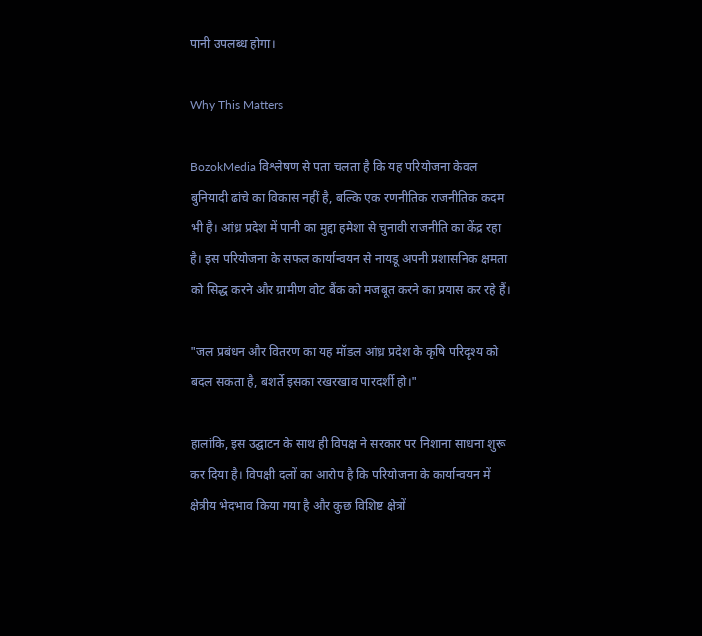पानी उपलब्ध होगा।

Why This Matters

BozokMedia विश्लेषण से पता चलता है कि यह परियोजना केवल बुनियादी ढांचे का विकास नहीं है, बल्कि एक रणनीतिक राजनीतिक कदम भी है। आंध्र प्रदेश में पानी का मुद्दा हमेशा से चुनावी राजनीति का केंद्र रहा है। इस परियोजना के सफल कार्यान्वयन से नायडू अपनी प्रशासनिक क्षमता को सिद्ध करने और ग्रामीण वोट बैंक को मजबूत करने का प्रयास कर रहे हैं।

"जल प्रबंधन और वितरण का यह मॉडल आंध्र प्रदेश के कृषि परिदृश्य को बदल सकता है, बशर्ते इसका रखरखाव पारदर्शी हो।"

हालांकि, इस उद्घाटन के साथ ही विपक्ष ने सरकार पर निशाना साधना शुरू कर दिया है। विपक्षी दलों का आरोप है कि परियोजना के कार्यान्वयन में क्षेत्रीय भेदभाव किया गया है और कुछ विशिष्ट क्षेत्रों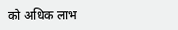को अधिक लाभ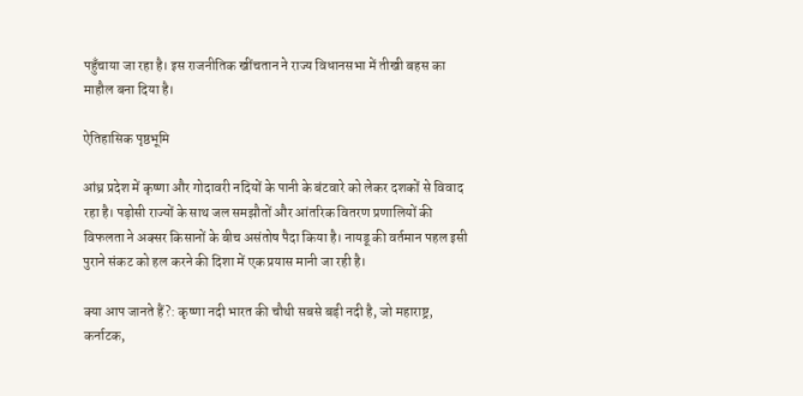पहुँचाया जा रहा है। इस राजनीतिक खींचतान ने राज्य विधानसभा में तीखी बहस का माहौल बना दिया है।

ऐतिहासिक पृष्ठभूमि

आंध्र प्रदेश में कृष्णा और गोदावरी नदियों के पानी के बंटवारे को लेकर दशकों से विवाद रहा है। पड़ोसी राज्यों के साथ जल समझौतों और आंतरिक वितरण प्रणालियों की विफलता ने अक्सर किसानों के बीच असंतोष पैदा किया है। नायडू की वर्तमान पहल इसी पुराने संकट को हल करने की दिशा में एक प्रयास मानी जा रही है।

क्या आप जानते हैं?: कृष्णा नदी भारत की चौथी सबसे बड़ी नदी है, जो महाराष्ट्र, कर्नाटक,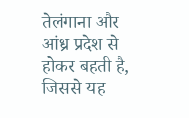तेलंगाना और आंध्र प्रदेश से होकर बहती है, जिससे यह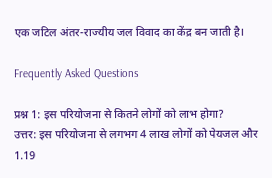एक जटिल अंतर-राज्यीय जल विवाद का केंद्र बन जाती है।

Frequently Asked Questions

प्रश्न 1: इस परियोजना से कितने लोगों को लाभ होगा?
उत्तर: इस परियोजना से लगभग 4 लाख लोगों को पेयजल और 1.19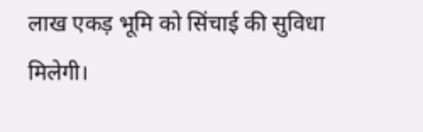लाख एकड़ भूमि को सिंचाई की सुविधा मिलेगी।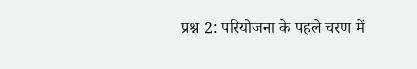प्रश्न 2: परियोजना के पहले चरण में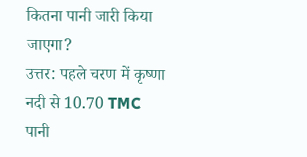कितना पानी जारी किया जाएगा?
उत्तर: पहले चरण में कृष्णा नदी से 10.70 TMC पानी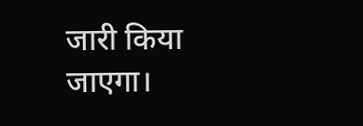जारी किया जाएगा।